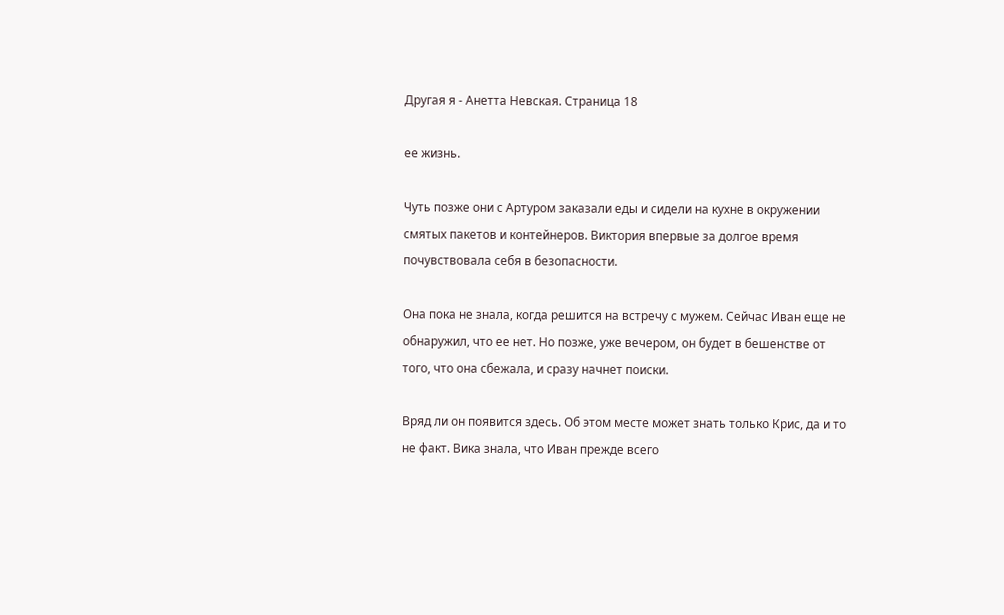Другая я - Анетта Невская. Страница 18

ее жизнь.

Чуть позже они с Артуром заказали еды и сидели на кухне в окружении смятых пакетов и контейнеров. Виктория впервые за долгое время почувствовала себя в безопасности.

Она пока не знала, когда решится на встречу с мужем. Сейчас Иван еще не обнаружил, что ее нет. Но позже, уже вечером, он будет в бешенстве от того, что она сбежала, и сразу начнет поиски.

Вряд ли он появится здесь. Об этом месте может знать только Крис, да и то не факт. Вика знала, что Иван прежде всего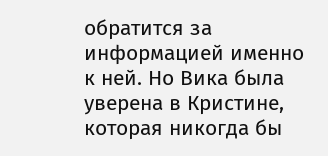обратится за информацией именно к ней. Но Вика была уверена в Кристине, которая никогда бы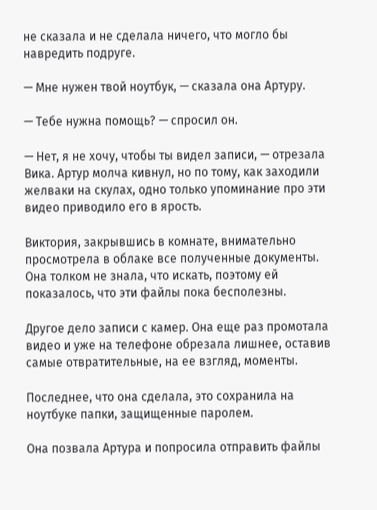не сказала и не сделала ничего, что могло бы навредить подруге.

— Мне нужен твой ноутбук, — сказала она Артуру.

— Тебе нужна помощь? — спросил он.

— Нет, я не хочу, чтобы ты видел записи, — отрезала Вика. Артур молча кивнул, но по тому, как заходили желваки на скулах, одно только упоминание про эти видео приводило его в ярость.

Виктория, закрывшись в комнате, внимательно просмотрела в облаке все полученные документы. Она толком не знала, что искать, поэтому ей показалось, что эти файлы пока бесполезны.

Другое дело записи с камер. Она еще раз промотала видео и уже на телефоне обрезала лишнее, оставив самые отвратительные, на ее взгляд, моменты.

Последнее, что она сделала, это сохранила на ноутбуке папки, защищенные паролем.

Она позвала Артура и попросила отправить файлы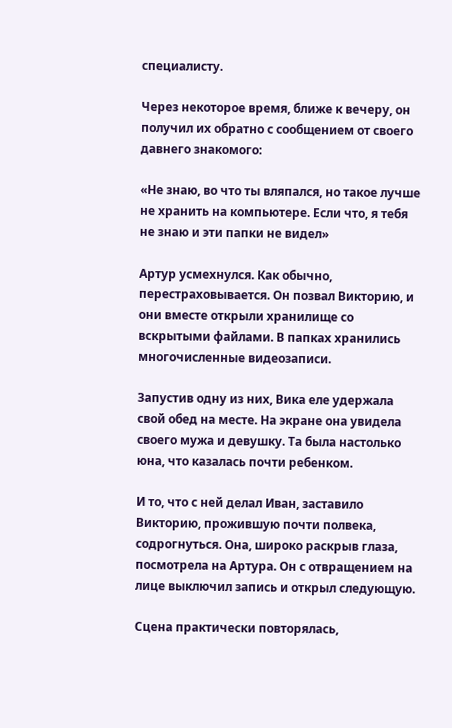специалисту.

Через некоторое время, ближе к вечеру, он получил их обратно с сообщением от своего давнего знакомого:

«Не знаю, во что ты вляпался, но такое лучше не хранить на компьютере. Если что, я тебя не знаю и эти папки не видел»

Артур усмехнулся. Как обычно, перестраховывается. Он позвал Викторию, и они вместе открыли хранилище со вскрытыми файлами. В папках хранились многочисленные видеозаписи.

Запустив одну из них, Вика еле удержала свой обед на месте. На экране она увидела своего мужа и девушку. Та была настолько юна, что казалась почти ребенком.

И то, что с ней делал Иван, заставило Викторию, прожившую почти полвека, содрогнуться. Она, широко раскрыв глаза, посмотрела на Артура. Он с отвращением на лице выключил запись и открыл следующую.

Сцена практически повторялась,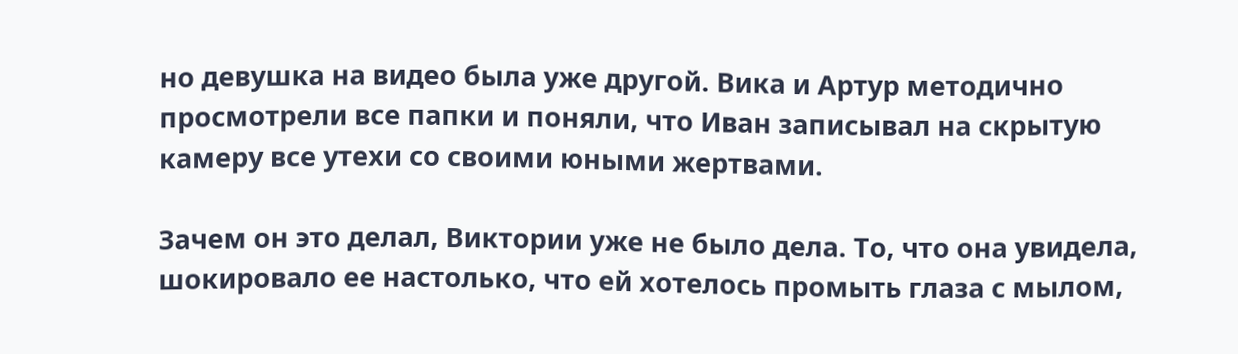но девушка на видео была уже другой. Вика и Артур методично просмотрели все папки и поняли, что Иван записывал на скрытую камеру все утехи со своими юными жертвами.

Зачем он это делал, Виктории уже не было дела. То, что она увидела, шокировало ее настолько, что ей хотелось промыть глаза с мылом,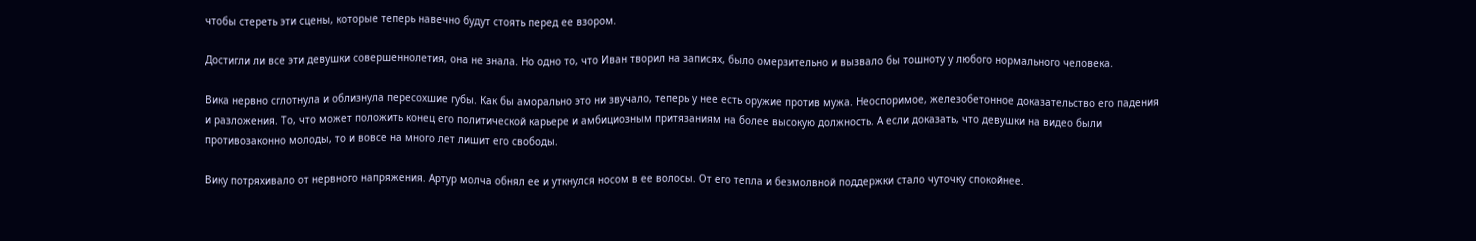чтобы стереть эти сцены, которые теперь навечно будут стоять перед ее взором.

Достигли ли все эти девушки совершеннолетия, она не знала. Но одно то, что Иван творил на записях, было омерзительно и вызвало бы тошноту у любого нормального человека.

Вика нервно сглотнула и облизнула пересохшие губы. Как бы аморально это ни звучало, теперь у нее есть оружие против мужа. Неоспоримое, железобетонное доказательство его падения и разложения. То, что может положить конец его политической карьере и амбициозным притязаниям на более высокую должность. А если доказать, что девушки на видео были противозаконно молоды, то и вовсе на много лет лишит его свободы.

Вику потряхивало от нервного напряжения. Артур молча обнял ее и уткнулся носом в ее волосы. От его тепла и безмолвной поддержки стало чуточку спокойнее.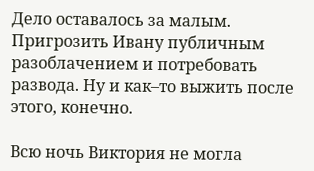Дело оставалось за малым. Пригрозить Ивану публичным разоблачением и потребовать развода. Ну и как–то выжить после этого, конечно.

Всю ночь Виктория не могла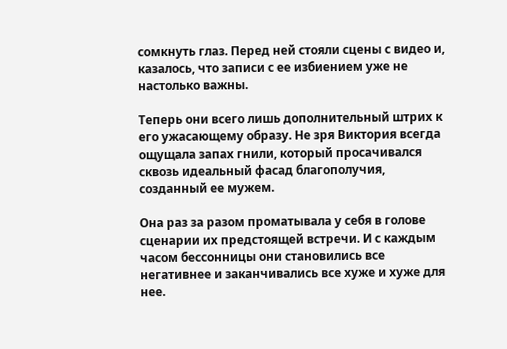сомкнуть глаз. Перед ней стояли сцены с видео и, казалось, что записи с ее избиением уже не настолько важны.

Теперь они всего лишь дополнительный штрих к его ужасающему образу. Не зря Виктория всегда ощущала запах гнили, который просачивался сквозь идеальный фасад благополучия, созданный ее мужем.

Она раз за разом проматывала у себя в голове сценарии их предстоящей встречи. И с каждым часом бессонницы они становились все негативнее и заканчивались все хуже и хуже для нее.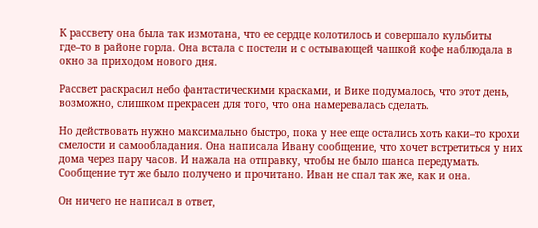К рассвету она была так измотана, что ее сердце колотилось и совершало кульбиты где–то в районе горла. Она встала с постели и с остывающей чашкой кофе наблюдала в окно за приходом нового дня.

Рассвет раскрасил небо фантастическими красками, и Вике подумалось, что этот день, возможно, слишком прекрасен для того, что она намеревалась сделать.

Но действовать нужно максимально быстро, пока у нее еще остались хоть каки–то крохи смелости и самообладания. Она написала Ивану сообщение, что хочет встретиться у них дома через пару часов. И нажала на отправку, чтобы не было шанса передумать. Сообщение тут же было получено и прочитано. Иван не спал так же, как и она.

Он ничего не написал в ответ,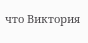что Виктория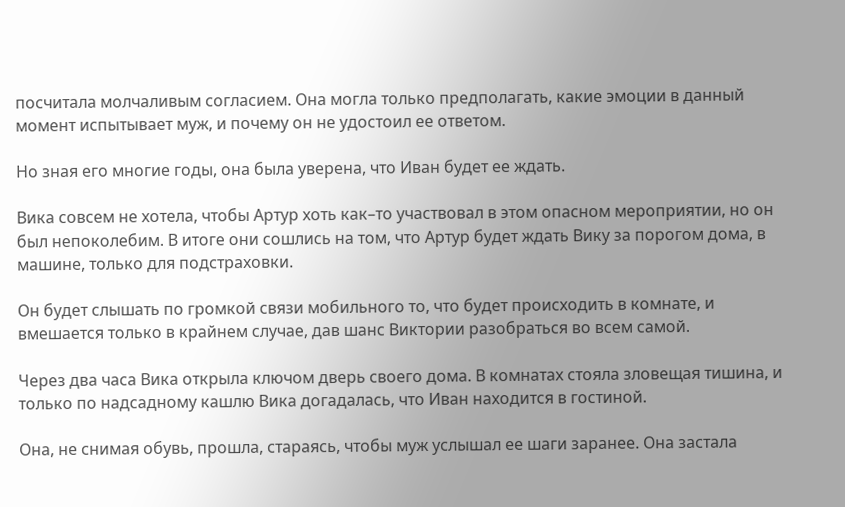посчитала молчаливым согласием. Она могла только предполагать, какие эмоции в данный момент испытывает муж, и почему он не удостоил ее ответом.

Но зная его многие годы, она была уверена, что Иван будет ее ждать.

Вика совсем не хотела, чтобы Артур хоть как–то участвовал в этом опасном мероприятии, но он был непоколебим. В итоге они сошлись на том, что Артур будет ждать Вику за порогом дома, в машине, только для подстраховки.

Он будет слышать по громкой связи мобильного то, что будет происходить в комнате, и вмешается только в крайнем случае, дав шанс Виктории разобраться во всем самой.

Через два часа Вика открыла ключом дверь своего дома. В комнатах стояла зловещая тишина, и только по надсадному кашлю Вика догадалась, что Иван находится в гостиной.

Она, не снимая обувь, прошла, стараясь, чтобы муж услышал ее шаги заранее. Она застала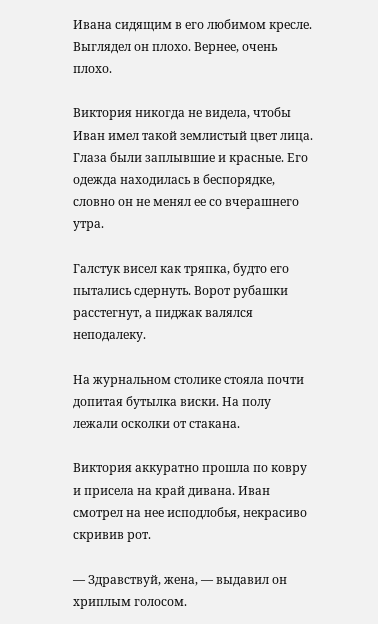Ивана сидящим в его любимом кресле. Выглядел он плохо. Вернее, очень плохо.

Виктория никогда не видела, чтобы Иван имел такой землистый цвет лица. Глаза были заплывшие и красные. Его одежда находилась в беспорядке, словно он не менял ее со вчерашнего утра.

Галстук висел как тряпка, будто его пытались сдернуть. Ворот рубашки расстегнут, а пиджак валялся неподалеку.

На журнальном столике стояла почти допитая бутылка виски. На полу лежали осколки от стакана.

Виктория аккуратно прошла по ковру и присела на край дивана. Иван смотрел на нее исподлобья, некрасиво скривив рот.

— Здравствуй, жена, — выдавил он хриплым голосом.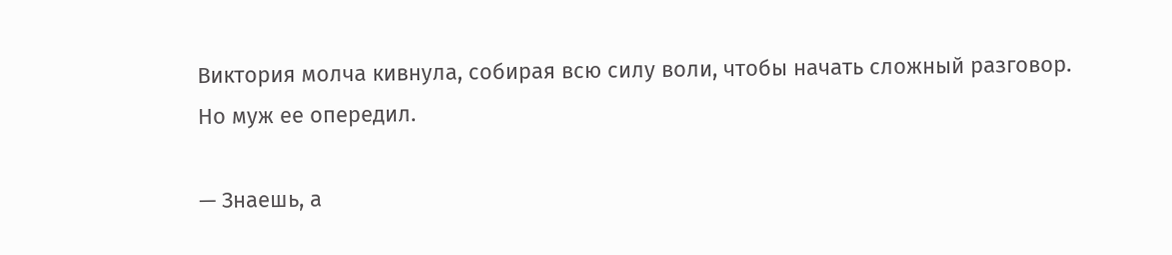Виктория молча кивнула, собирая всю силу воли, чтобы начать сложный разговор. Но муж ее опередил.

— Знаешь, а